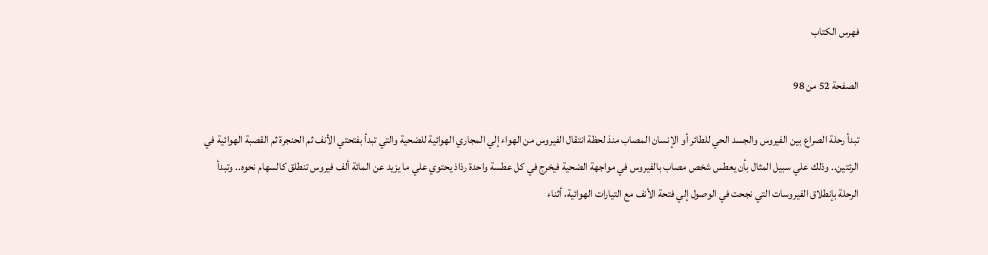فهرس الكتاب

الصفحة 52 من 98

تبدأ رحلة الصراع بين الفيروس والجسد الحي للطائر أو الإنسان المصاب منذ لحظة انتقال الفيروس من الهواء إلي المجاري الهوائية للضحية والتي تبدأ بفتحتي الأنف ثم الحنجرة ثم القصبة الهوائية في الرئتين.. وذلك علي سبيل المثال بأن يعطس شخص مصاب بالفيروس في مواجهة الضحية فيخرج في كل عطسة واحدة رذاذ يحتوي علي ما يزيد عن المائة ألف فيروس تنطلق كالسهام نحوه.. وتبدأ الرحلة بإنطلاق الفيروسات التي نجحت في الوصول إلي فتحة الأنف مع التيارات الهوائية، أثناء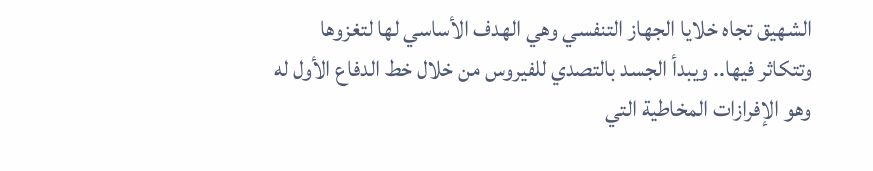الشهيق تجاه خلايا الجهاز التنفسي وهي الهدف الأساسي لها لتغزوها وتتكاثر فيها.. ويبدأ الجسد بالتصدي للفيروس من خلال خط الدفاع الأول له وهو الإفرازات المخاطية التي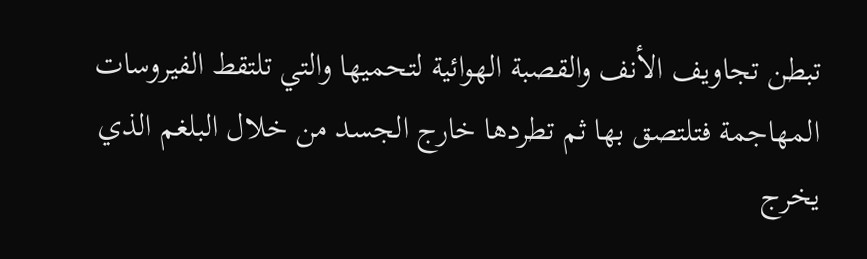تبطن تجاويف الأنف والقصبة الهوائية لتحميها والتي تلتقط الفيروسات المهاجمة فتلتصق بها ثم تطردها خارج الجسد من خلال البلغم الذي يخرج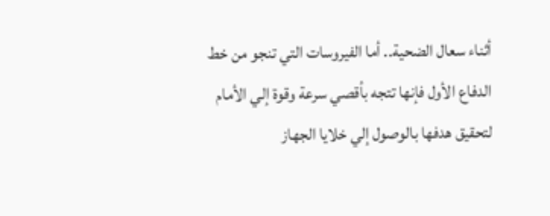أثناء سعال الضحية.. أما الفيروسات التي تنجو من خط الدفاع الأول فإنها تتجه بأقصي سرعة وقوة إلي الأمام لتحقيق هدفها بالوصول إلي خلايا الجهاز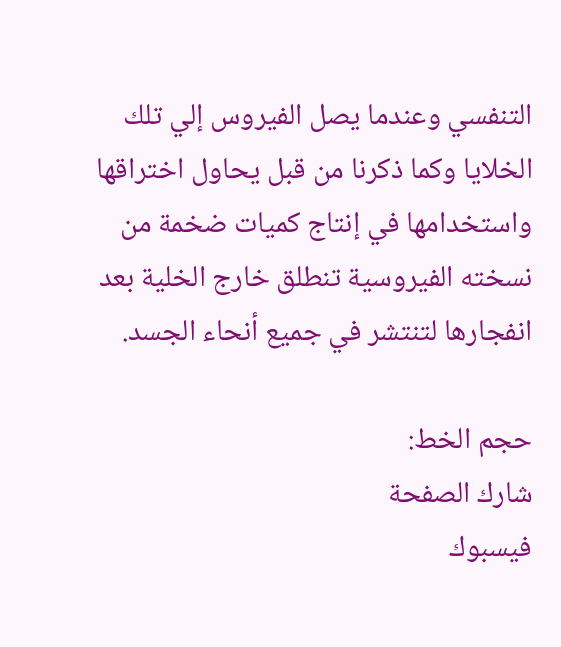التنفسي وعندما يصل الفيروس إلي تلك الخلايا وكما ذكرنا من قبل يحاول اختراقها واستخدامها في إنتاج كميات ضخمة من نسخته الفيروسية تنطلق خارج الخلية بعد انفجارها لتنتشر في جميع أنحاء الجسد.

حجم الخط:
شارك الصفحة
فيسبوك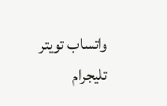واتساب تويتر تليجرام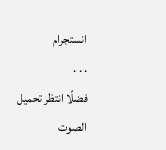انستجرام
. . .
فضلًا انتظر تحميل الصوت